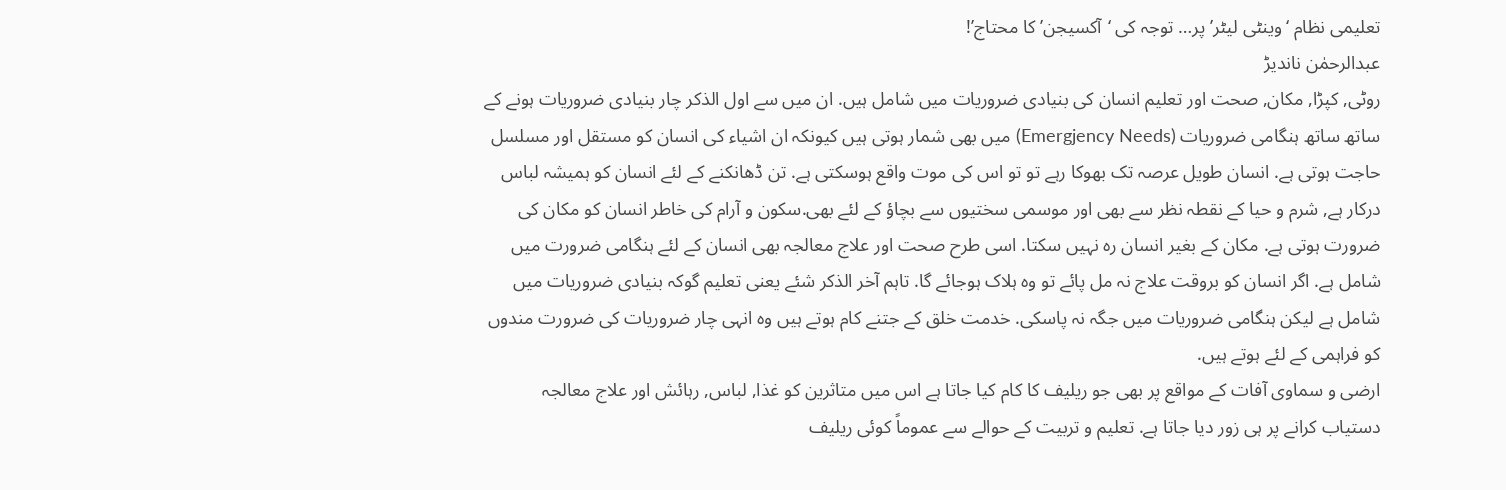تعلیمی نظام ‘وینٹی لیٹر’ پر… توجہ کی ‘آکسیجن’ کا محتاج’!
عبدالرحمٰن ناندیڑ
روٹی, کپڑا, مکان, صحت اور تعلیم انسان کی بنیادی ضروریات میں شامل ہیں. ان میں سے اول الذکر چار بنیادی ضروریات ہونے کے ساتھ ساتھ ہنگامی ضروریات (Emergjency Needs) میں بھی شمار ہوتی ہیں کیونکہ ان اشیاء کی انسان کو مستقل اور مسلسل حاجت ہوتی ہے. انسان طویل عرصہ تک بھوکا رہے تو تو اس کی موت واقع ہوسکتی ہے. تن ڈھانکنے کے لئے انسان کو ہمیشہ لباس درکار ہے, شرم و حیا کے نقطہ نظر سے بھی اور موسمی سختیوں سے بچاؤ کے لئے بھی.سکون و آرام کی خاطر انسان کو مکان کی ضرورت ہوتی ہے. مکان کے بغیر انسان رہ نہیں سکتا. اسی طرح صحت اور علاج معالجہ بھی انسان کے لئے ہنگامی ضرورت میں شامل ہے. اگر انسان کو بروقت علاج نہ مل پائے تو وہ ہلاک ہوجائے گا. تاہم آخر الذکر شئے یعنی تعلیم گوکہ بنیادی ضروریات میں شامل ہے لیکن ہنگامی ضروریات میں جگہ نہ پاسکی. خدمت خلق کے جتنے کام ہوتے ہیں وہ انہی چار ضروریات کی ضرورت مندوں کو فراہمی کے لئے ہوتے ہیں.
ارضی و سماوی آفات کے مواقع پر بھی جو ریلیف کا کام کیا جاتا ہے اس میں متاثرین کو غذا, لباس, رہائش اور علاج معالجہ دستیاب کرانے پر ہی زور دیا جاتا ہے. تعلیم و تربیت کے حوالے سے عموماً کوئی ریلیف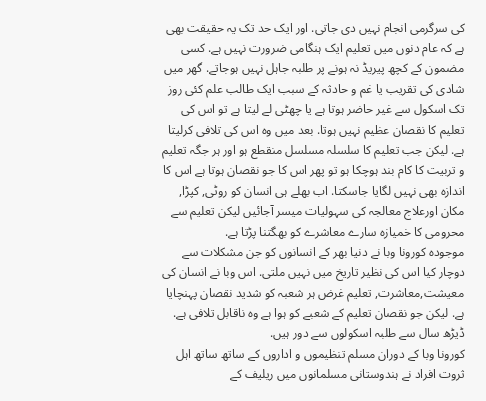کی سرگرمی انجام نہیں دی جاتی. اور ایک حد تک یہ حقیقت بھی ہے کہ عام دنوں میں تعلیم ایک ہنگامی ضرورت نہیں ہے. کسی مضمون کے کچھ پیریڈ نہ ہونے پر طلبہ جاہل نہیں ہوجاتے. گھر میں شادی کی تقریب یا غم و حادثہ کے سبب ایک طالب علم کئی روز تک اسکول سے غیر حاضر ہوتا ہے یا چھٹی لے لیتا ہے تو اس کی تعلیم کا نقصان عظیم نہیں ہوتا. بعد میں وہ اس کی تلافی کرلیتا ہے. لیکن جب تعلیم کا سلسلہ مسلسل منقطع ہو اور ہر جگہ تعلیم و تربیت کا کام بند ہوچکا ہو تو پھر اس کا جو نقصان ہوتا ہے اس کا اندازہ بھی نہیں لگایا جاسکتا. اب بھلے ہی انسان کو روٹی, کپڑا, مکان اورعلاج معالجہ کی سہولیات میسر آجائیں لیکن تعلیم سے محرومی کا خمیازہ سارے معاشرے کو بھگتنا پڑتا ہے.
موجودہ کورونا وبا نے دنیا بھر کے انسانوں کو جن مشکلات سے دوچار کیا اس کی نظیر تاریخ میں نہیں ملتی. اس وبا نے انسان کی معیشت,معاشرت, تعلیم غرض ہر شعبہ کو شدید نقصان پہنچایا ہے. لیکن جو نقصان تعلیم کے شعبے کو ہوا ہے وہ ناقابل تلافی ہے. ڈیڑھ سال سے طلبہ اسکولوں سے دور ہیں.
کورونا وبا کے دوران مسلم تنظیموں و اداروں کے ساتھ ساتھ اہل ثروت افراد نے ہندوستانی مسلمانوں میں ریلیف کے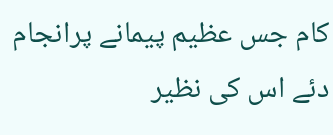کام جس عظیم پیمانے پرانجام دئے اس کی نظیر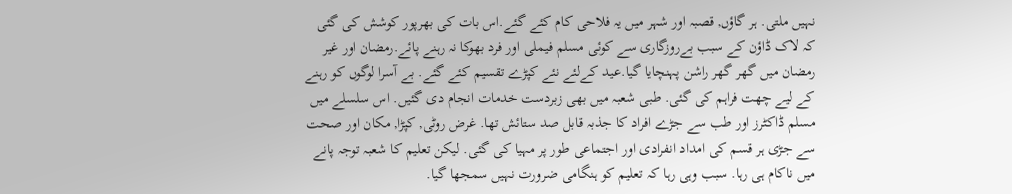نہیں ملتی. ہر گاؤں, قصبہ اور شہر میں یہ فلاحی کام کئے گئے.اس بات کی بھرپور کوشش کی گئی کہ لاک ڈاؤن کے سبب بےروزگاری سے کوئی مسلم فیملی اور فرد بھوکا نہ رہنے پائے.رمضان اور غیر رمضان میں گھر گھر راشن پہنچایا گیا.عید کےلئے نئے کپڑے تقسیم کئے گئے. بے آسرا لوگوں کو رہنے کے لیے چھت فراہم کی گئی. طبی شعبہ میں بھی زبردست خدمات انجام دی گئیں. اس سلسلے میں مسلم ڈاکٹرز اور طب سے جڑے افراد کا جذبہ قابل صد ستائش تھا. غرض روٹی, کپڑا, مکان اور صحت سے جڑی ہر قسم کی امداد انفرادی اور اجتماعی طور پر مہیا کی گئی. لیکن تعلیم کا شعبہ توجہ پانے میں ناکام ہی رہا. سبب وہی رہا کہ تعلیم کو ہنگامی ضرورت نہیں سمجھا گیا.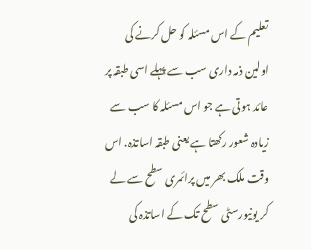تعلیم کے اس مسئلہ کو حل کرنے کی اولین ذمہ داری سب سے پہلے اسی طبقہ پر عائد ہوتی ہے جو اس مسئلہ کا سب سے زیادہ شعور رکھتا ہے یعنی طبقہ اساتذہ. اس وقت ملک بھر میں پرائمری سطح سے لے کر یونیورسٹی سطح تک کے اساتذہ کی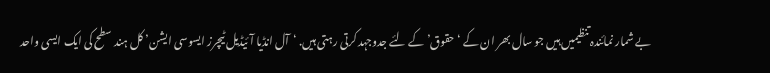بے شمار نمائندہ تنظیمیں ہیں جو سال بھر ان کے ‘حقوق’کے لئے جدوجہد کرتی رہتی ہیں. ‘آل انڈیا آئیڈیل ٹیچرز ایسوسی ایشن’ کل ہند سطح کی ایک ایسی واحد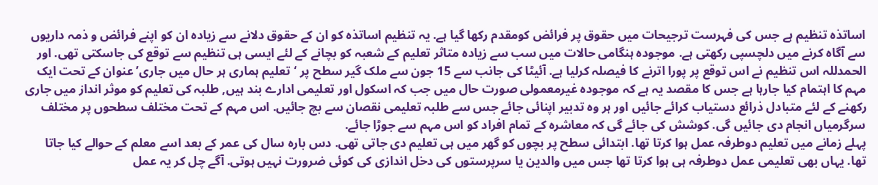اساتذہ تنظیم ہے جس کی فہرست ترجیحات میں حقوق پر فرائض کومقدم رکھا گیا ہے. یہ تنظیم اساتذہ کو ان کے حقوق دلانے سے زیادہ ان کو اپنے فرائض و ذمہ داریوں سے آگاہ کرنے میں دلچسپی رکھتی ہے. موجودہ ہنگامی حالات میں سب سے زیادہ متاثر تعلیم کے شعبہ کو بچانے کے لئے ایسی ہی تنظیم سے توقع کی جاسکتی تھی. اور الحمدللہ اس تنظیم نے اس توقع پر پورا اترنے کا فیصلہ کرلیا ہے. آئیٹا کی جانب سے 15 جون سے ملک گیر سطح پر ‘تعلیم ہماری ہر حال میں جاری’ عنوان کے تحت ایک مہم کا اہتمام کیا جارہا ہے جس کا مقصد یہ ہے کہ موجودہ غیرمعمولی صورت حال میں جب کہ اسکول اور تعلیمی ادارے بند ہیں, طلبہ کی تعلیم کو موثر انداز میں جاری رکھنے کے لئے متبادل ذرائع دستیاب کرائے جائیں اور ہر وہ تدبیر اپنائی جائے جس سے طلبہ تعلیمی نقصان سے بچ جائیں. اس مہم کے تحت مختلف سطحوں پر مختلف سرگرمیاں انجام دی جائیں گی. کوشش کی جائے گی کہ معاشرہ کے تمام افراد کو اس مہم سے جوڑا جائے.
پہلے زمانے میں تعلیم دوطرفہ عمل ہوا کرتا تھا. ابتدائی سطح پر بچوں کو گھر میں ہی تعلیم دی جاتی تھی. دس بارہ سال کی عمر کے بعد اسے معلم کے حوالے کیا جاتا تھا. یہاں بھی تعلیمی عمل دوطرفہ ہی ہوا کرتا تھا جس میں والدین یا سرپرستوں کی دخل اندازی کی کوئی ضرورت نہیں ہوتی. آگے چل کر یہ عمل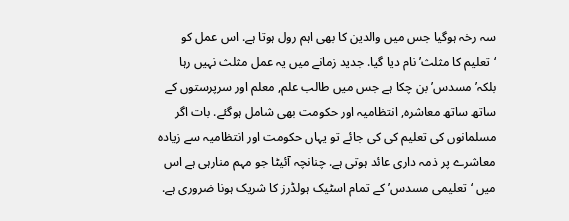سہ رخہ ہوگیا جس میں والدین کا بھی اہم رول ہوتا ہے. اس عمل کو ‘تعلیم کا مثلث’ نام دیا گیا. جدید زمانے میں یہ عمل مثلث نہیں رہا بلکہ’مسدس’ بن چکا ہے جس میں طالب علم, معلم اور سرپرستوں کے ساتھ ساتھ معاشرہ, انتظامیہ اور حکومت بھی شامل ہوگئے. بات اگر مسلمانوں کی تعلیم کی کی جائے تو یہاں حکومت اور انتظامیہ سے زیادہ معاشرے پر ذمہ داری عائد ہوتی ہے. چنانچہ آئیٹا جو مہم منارہی ہے اس میں ‘تعلیمی مسدس’ کے تمام اسٹیک ہولڈرز کا شریک ہونا ضروری ہے.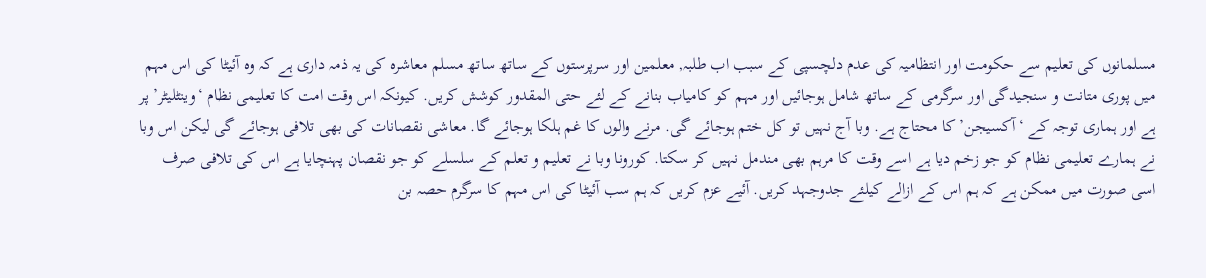مسلمانوں کی تعلیم سے حکومت اور انتظامیہ کی عدم دلچسپی کے سبب اب طلبہ, معلمین اور سرپرستوں کے ساتھ ساتھ مسلم معاشرہ کی یہ ذمہ داری ہے کہ وہ آئیٹا کی اس مہم میں پوری متانت و سنجیدگی اور سرگرمی کے ساتھ شامل ہوجائیں اور مہم کو کامیاب بنانے کے لئے حتی المقدور کوشش کریں. کیونکہ اس وقت امت کا تعلیمی نظام ‘وینٹلیٹر’ پر ہے اور ہماری توجہ کے ‘آکسیجن’ کا محتاج ہے. وبا آج نہیں تو کل ختم ہوجائے گی. مرنے والوں کا غم ہلکا ہوجائے گا. معاشی نقصانات کی بھی تلافی ہوجائے گی لیکن اس وبا نے ہمارے تعلیمی نظام کو جو زخم دیا ہے اسے وقت کا مرہم بھی مندمل نہیں کر سکتا. کورونا وبا نے تعلیم و تعلم کے سلسلے کو جو نقصان پہنچایا ہے اس کی تلافی صرف اسی صورت میں ممکن ہے کہ ہم اس کے ازالے کیلئے جدوجہد کریں. آئیے عزم کریں کہ ہم سب آئیٹا کی اس مہم کا سرگرم حصہ بن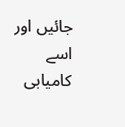جائیں اور اسے کامیابی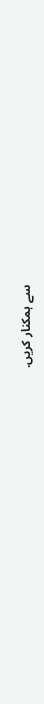سے ہمکنار کریں.